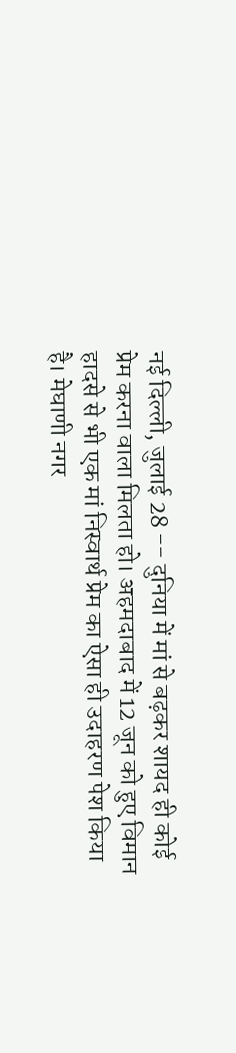नई दिल्ली, जुलाई 28 -- दुनिया में मां से बढ़कर शायद ही कोई प्रेम करना वाला मिलता हो। अहमदाबाद में 12 जून को हुए विमान हादसे से भी एक मां निस्वार्थ प्रेम का ऐसा ही उदाहरण पेश किया है। मेघाणी नगर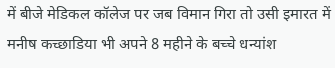में बीजे मेडिकल कॉलेज पर जब विमान गिरा तो उसी इमारत में मनीष कच्छाडिया भी अपने 8 महीने के बच्चे धन्यांश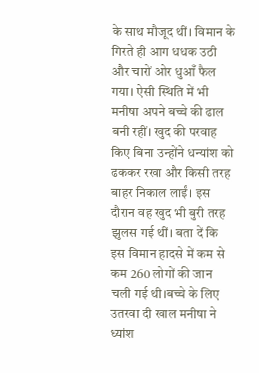के साथ मौजूद थीं। विमान के गिरते ही आग धधक उठी और चारों ओर धुआँ फैल गया। ऐसी स्थिति में भी मनीषा अपने बच्चे की ढाल बनी रहीं। खुद की परवाह किए बिना उन्होंने धन्यांश को ढककर रखा और किसी तरह बाहर निकाल लाईं। इस दौरान वह खुद भी बुरी तरह झुलस गई थीं। बता दें कि इस विमान हादसे में कम से कम 260 लोगों की जान चली गई थी।बच्चे के लिए उतरवा दी खाल मनीषा ने ध्यांश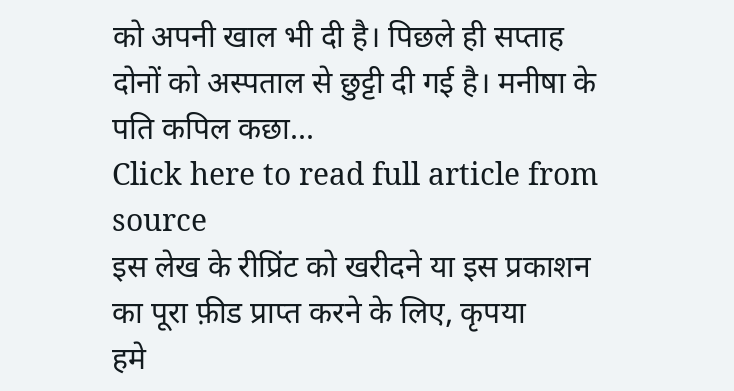को अपनी खाल भी दी है। पिछले ही सप्ताह दोनों को अस्पताल से छुट्टी दी गई है। मनीषा के पति कपिल कछा...
Click here to read full article from source
इस लेख के रीप्रिंट को खरीदने या इस प्रकाशन का पूरा फ़ीड प्राप्त करने के लिए, कृपया
हमे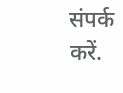संपर्क करें.